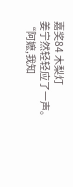嘉奖84 木梨灯
姜宁然轻轻应了一声。
“阿嬷,我知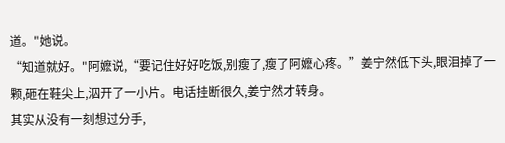道。"她说。
“知道就好。"阿嬷说,“要记住好好吃饭,别瘦了,瘦了阿嬷心疼。”姜宁然低下头,眼泪掉了一颗,砸在鞋尖上,泅开了一小片。电话挂断很久,姜宁然才转身。
其实从没有一刻想过分手,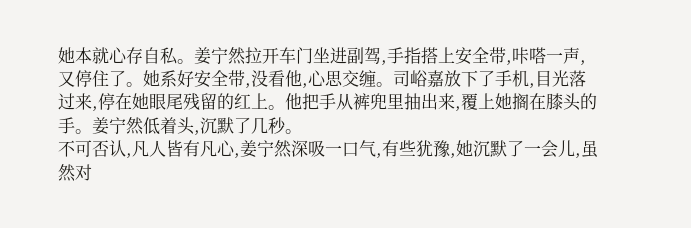她本就心存自私。姜宁然拉开车门坐进副驾,手指搭上安全带,咔嗒一声,又停住了。她系好安全带,没看他,心思交缠。司峪嘉放下了手机,目光落过来,停在她眼尾残留的红上。他把手从裤兜里抽出来,覆上她搁在膝头的手。姜宁然低着头,沉默了几秒。
不可否认,凡人皆有凡心,姜宁然深吸一口气,有些犹豫,她沉默了一会儿,虽然对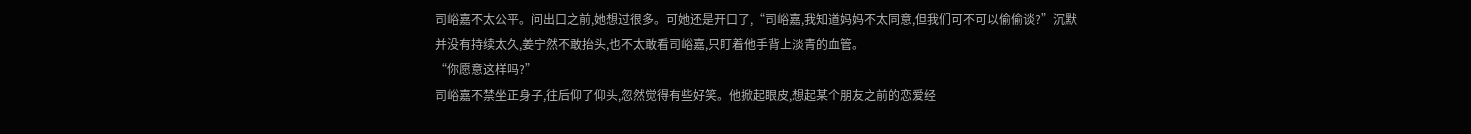司峪嘉不太公平。问出口之前,她想过很多。可她还是开口了,“司峪嘉,我知道妈妈不太同意,但我们可不可以偷偷谈?”沉默并没有持续太久,姜宁然不敢抬头,也不太敢看司峪嘉,只盯着他手背上淡青的血管。
“你愿意这样吗?”
司峪嘉不禁坐正身子,往后仰了仰头,忽然觉得有些好笑。他掀起眼皮,想起某个朋友之前的恋爱经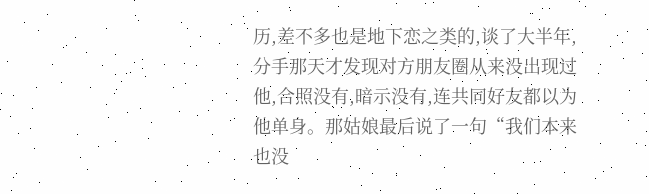历,差不多也是地下恋之类的,谈了大半年,分手那天才发现对方朋友圈从来没出现过他,合照没有,暗示没有,连共同好友都以为他单身。那姑娘最后说了一句“我们本来也没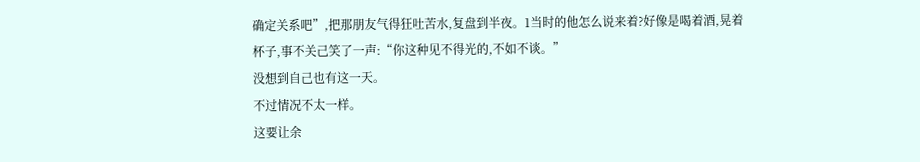确定关系吧”,把那朋友气得狂吐苦水,复盘到半夜。1当时的他怎么说来着?好像是喝着酒,晃着杯子,事不关己笑了一声:“你这种见不得光的,不如不谈。”
没想到自己也有这一天。
不过情况不太一样。
这要让余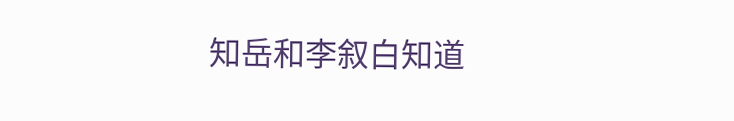知岳和李叙白知道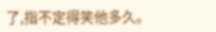了,指不定得笑他多久。